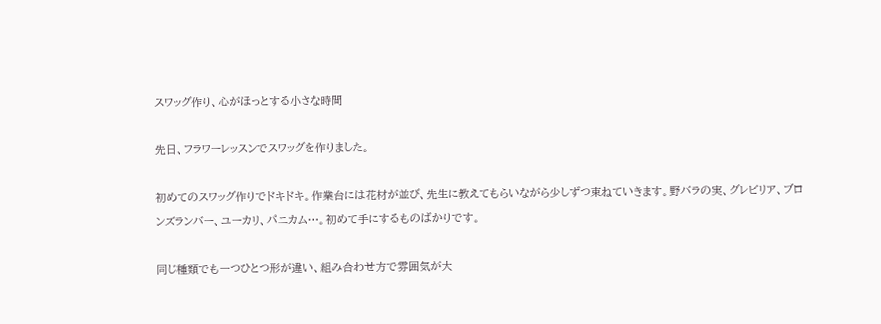スワッグ作り、心がほっとする小さな時間

先日、フラワーレッスンでスワッグを作りました。

初めてのスワッグ作りでドキドキ。作業台には花材が並び、先生に教えてもらいながら少しずつ束ねていきます。野バラの実、グレビリア、ブロンズランバー、ユーカリ、パニカム…。初めて手にするものばかりです。

同じ種類でも一つひとつ形が違い、組み合わせ方で雰囲気が大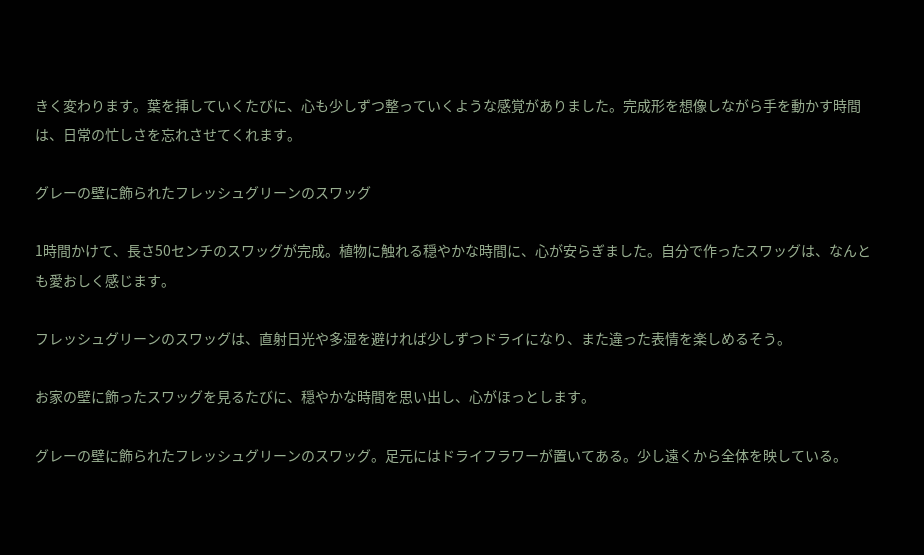きく変わります。葉を挿していくたびに、心も少しずつ整っていくような感覚がありました。完成形を想像しながら手を動かす時間は、日常の忙しさを忘れさせてくれます。

グレーの壁に飾られたフレッシュグリーンのスワッグ

1時間かけて、長さ50センチのスワッグが完成。植物に触れる穏やかな時間に、心が安らぎました。自分で作ったスワッグは、なんとも愛おしく感じます。

フレッシュグリーンのスワッグは、直射日光や多湿を避ければ少しずつドライになり、また違った表情を楽しめるそう。

お家の壁に飾ったスワッグを見るたびに、穏やかな時間を思い出し、心がほっとします。

グレーの壁に飾られたフレッシュグリーンのスワッグ。足元にはドライフラワーが置いてある。少し遠くから全体を映している。